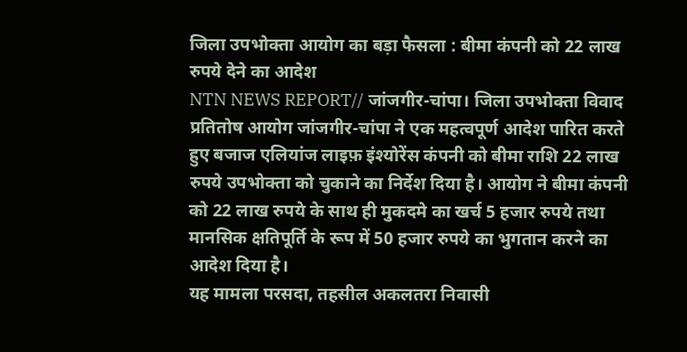जिला उपभोक्ता आयोग का बड़ा फैसला : बीमा कंपनी को 22 लाख रुपये देने का आदेश
NTN NEWS REPORT// जांजगीर-चांपा। जिला उपभोक्ता विवाद प्रतितोष आयोग जांजगीर-चांपा ने एक महत्वपूर्ण आदेश पारित करते हुए बजाज एलियांज लाइफ़ इंश्योरेंस कंपनी को बीमा राशि 22 लाख रुपये उपभोक्ता को चुकाने का निर्देश दिया है। आयोग ने बीमा कंपनी को 22 लाख रुपये के साथ ही मुकदमे का खर्च 5 हजार रुपये तथा मानसिक क्षतिपूर्ति के रूप में 50 हजार रुपये का भुगतान करने का आदेश दिया है।
यह मामला परसदा, तहसील अकलतरा निवासी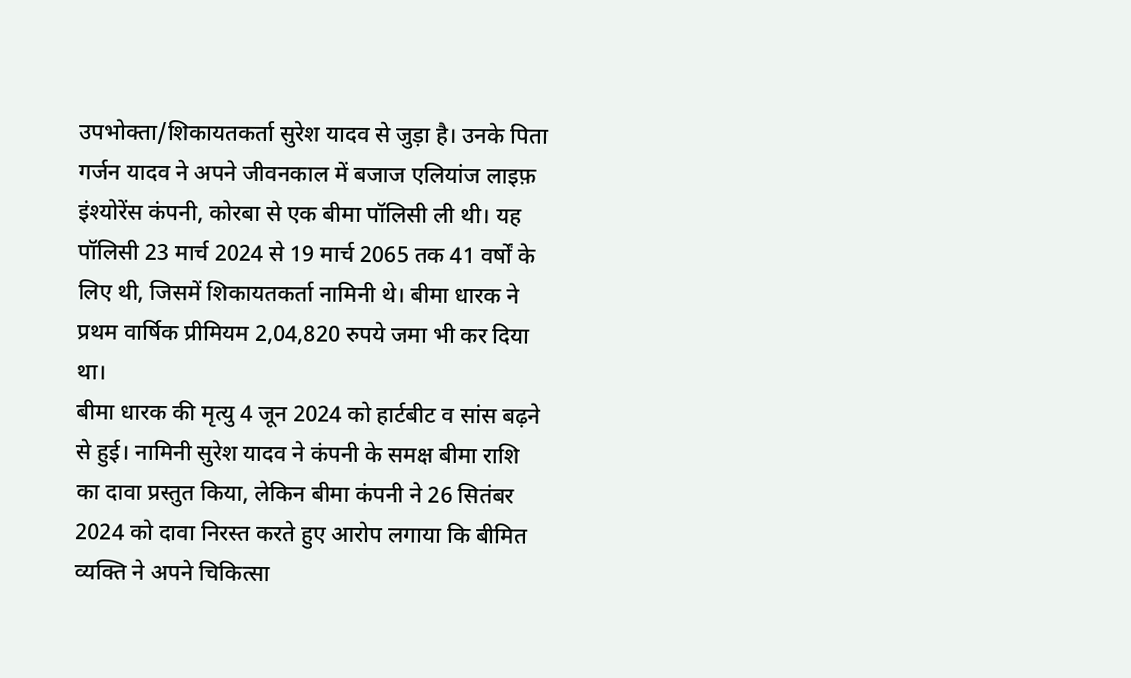उपभोक्ता/शिकायतकर्ता सुरेश यादव से जुड़ा है। उनके पिता गर्जन यादव ने अपने जीवनकाल में बजाज एलियांज लाइफ़ इंश्योरेंस कंपनी, कोरबा से एक बीमा पॉलिसी ली थी। यह पॉलिसी 23 मार्च 2024 से 19 मार्च 2065 तक 41 वर्षों के लिए थी, जिसमें शिकायतकर्ता नामिनी थे। बीमा धारक ने प्रथम वार्षिक प्रीमियम 2,04,820 रुपये जमा भी कर दिया था।
बीमा धारक की मृत्यु 4 जून 2024 को हार्टबीट व सांस बढ़ने से हुई। नामिनी सुरेश यादव ने कंपनी के समक्ष बीमा राशि का दावा प्रस्तुत किया, लेकिन बीमा कंपनी ने 26 सितंबर 2024 को दावा निरस्त करते हुए आरोप लगाया कि बीमित व्यक्ति ने अपने चिकित्सा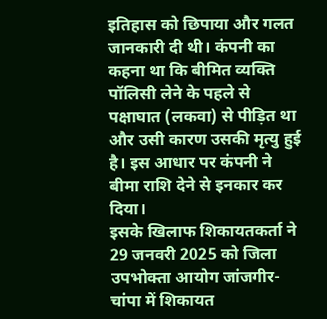इतिहास को छिपाया और गलत जानकारी दी थी। कंपनी का कहना था कि बीमित व्यक्ति पॉलिसी लेने के पहले से पक्षाघात (लकवा) से पीड़ित था और उसी कारण उसकी मृत्यु हुई है। इस आधार पर कंपनी ने बीमा राशि देने से इनकार कर दिया।
इसके खिलाफ शिकायतकर्ता ने 29 जनवरी 2025 को जिला उपभोक्ता आयोग जांजगीर-चांपा में शिकायत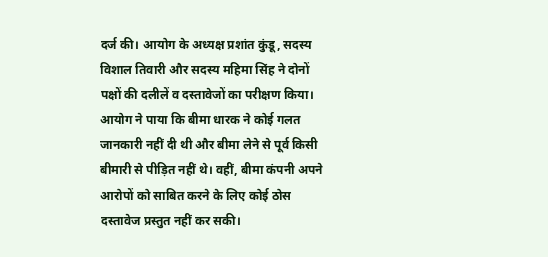दर्ज की। आयोग के अध्यक्ष प्रशांत कुंडू, सदस्य विशाल तिवारी और सदस्य महिमा सिंह ने दोनों पक्षों की दलीलें व दस्तावेजों का परीक्षण किया। आयोग ने पाया कि बीमा धारक ने कोई गलत जानकारी नहीं दी थी और बीमा लेने से पूर्व किसी बीमारी से पीड़ित नहीं थे। वहीं, बीमा कंपनी अपने आरोपों को साबित करने के लिए कोई ठोस दस्तावेज प्रस्तुत नहीं कर सकी।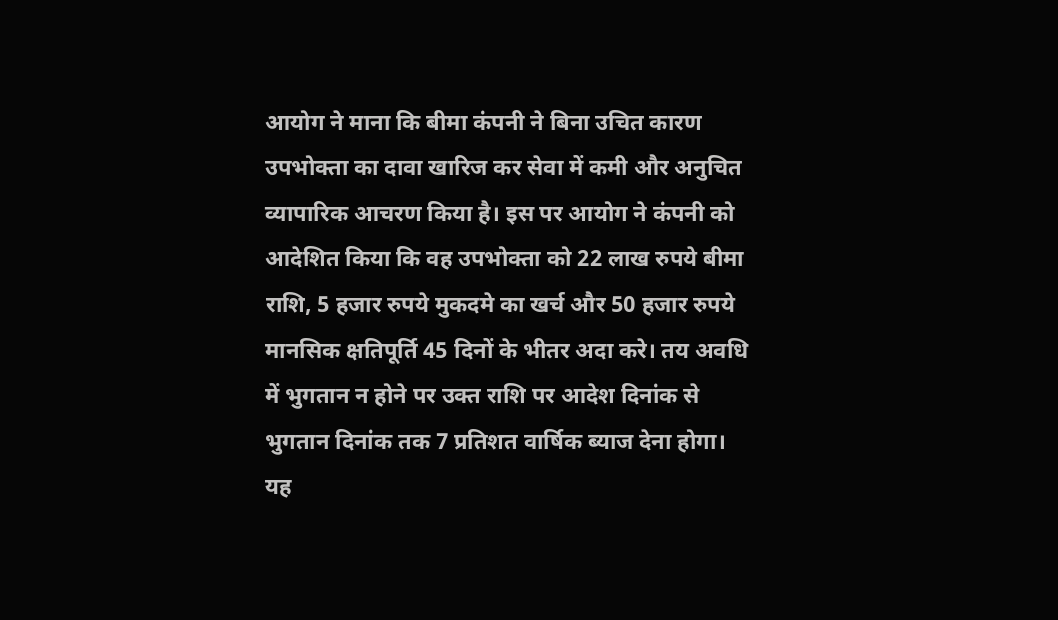आयोग ने माना कि बीमा कंपनी ने बिना उचित कारण उपभोक्ता का दावा खारिज कर सेवा में कमी और अनुचित व्यापारिक आचरण किया है। इस पर आयोग ने कंपनी को आदेशित किया कि वह उपभोक्ता को 22 लाख रुपये बीमा राशि, 5 हजार रुपये मुकदमे का खर्च और 50 हजार रुपये मानसिक क्षतिपूर्ति 45 दिनों के भीतर अदा करे। तय अवधि में भुगतान न होने पर उक्त राशि पर आदेश दिनांक से भुगतान दिनांक तक 7 प्रतिशत वार्षिक ब्याज देना होगा।
यह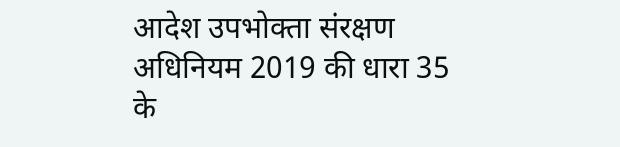आदेश उपभोक्ता संरक्षण अधिनियम 2019 की धारा 35 के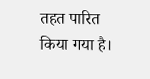तहत पारित किया गया है।